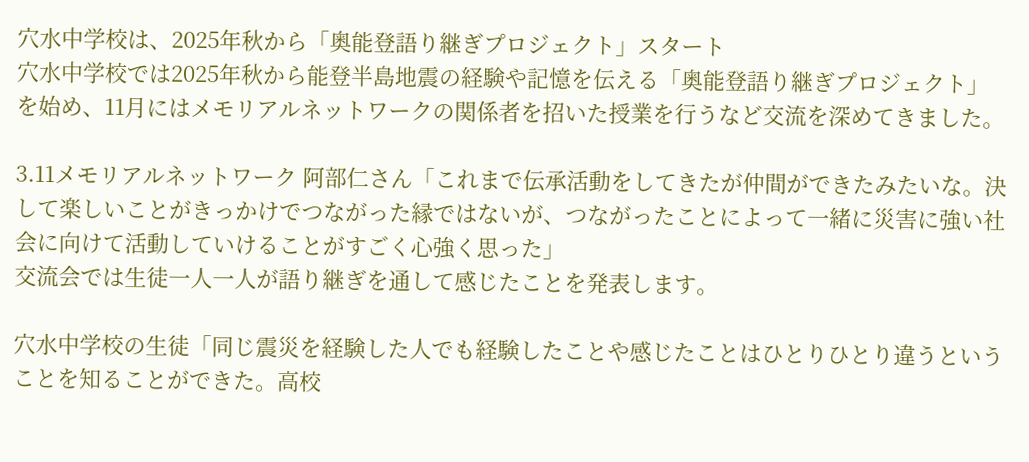穴水中学校は、2025年秋から「奥能登語り継ぎプロジェクト」スタート
穴水中学校では2025年秋から能登半島地震の経験や記憶を伝える「奥能登語り継ぎプロジェクト」を始め、11月にはメモリアルネットワークの関係者を招いた授業を行うなど交流を深めてきました。

3.11メモリアルネットワーク 阿部仁さん「これまで伝承活動をしてきたが仲間ができたみたいな。決して楽しいことがきっかけでつながった縁ではないが、つながったことによって一緒に災害に強い社会に向けて活動していけることがすごく心強く思った」
交流会では生徒一人一人が語り継ぎを通して感じたことを発表します。

穴水中学校の生徒「同じ震災を経験した人でも経験したことや感じたことはひとりひとり違うということを知ることができた。高校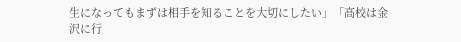生になってもまずは相手を知ることを大切にしたい」「高校は金沢に行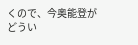くので、今奥能登がどうい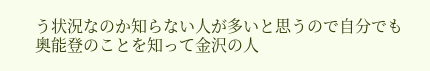う状況なのか知らない人が多いと思うので自分でも奥能登のことを知って金沢の人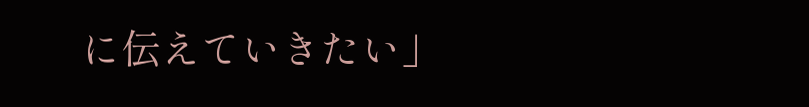に伝えていきたい」